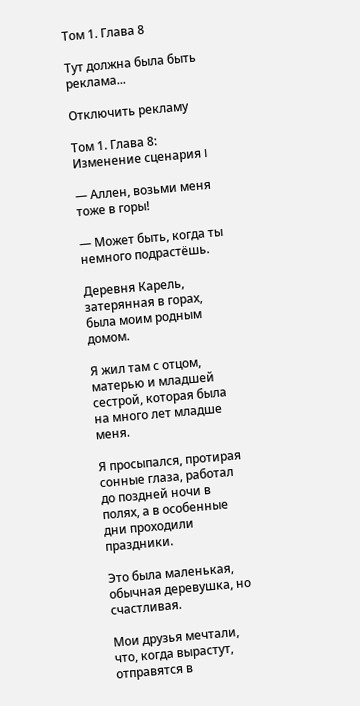Том 1. Глава 8

Тут должна была быть реклама...

Отключить рекламу

Том 1. Глава 8: Изменение сценария I

— Аллен, возьми меня тоже в горы!

— Может быть, когда ты немного подрастёшь.

Деревня Карель, затерянная в горах, была моим родным домом.

Я жил там с отцом, матерью и младшей сестрой, которая была на много лет младше меня.

Я просыпался, протирая сонные глаза, работал до поздней ночи в полях, а в особенные дни проходили праздники.

Это была маленькая, обычная деревушка, но счастливая.

Мои друзья мечтали, что, когда вырастут, отправятся в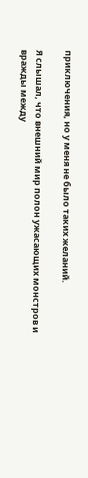приключения, но у меня не было таких желаний.

Я слышал, что внешний мир полон ужасающих монстров и вражды между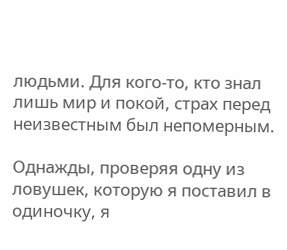людьми. Для кого-то, кто знал лишь мир и покой, страх перед неизвестным был непомерным.

Однажды, проверяя одну из ловушек, которую я поставил в одиночку, я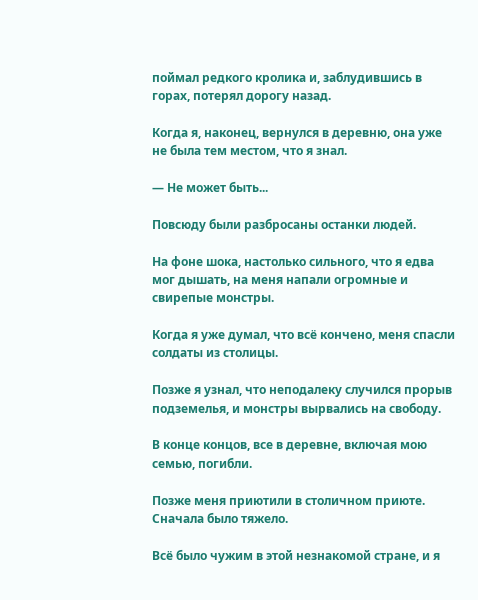поймал редкого кролика и, заблудившись в горах, потерял дорогу назад.

Когда я, наконец, вернулся в деревню, она уже не была тем местом, что я знал.

— Не может быть...

Повсюду были разбросаны останки людей.

На фоне шока, настолько сильного, что я едва мог дышать, на меня напали огромные и свирепые монстры.

Когда я уже думал, что всё кончено, меня спасли солдаты из столицы.

Позже я узнал, что неподалеку случился прорыв подземелья, и монстры вырвались на свободу.

В конце концов, все в деревне, включая мою семью, погибли.

Позже меня приютили в столичном приюте. Сначала было тяжело.

Всё было чужим в этой незнакомой стране, и я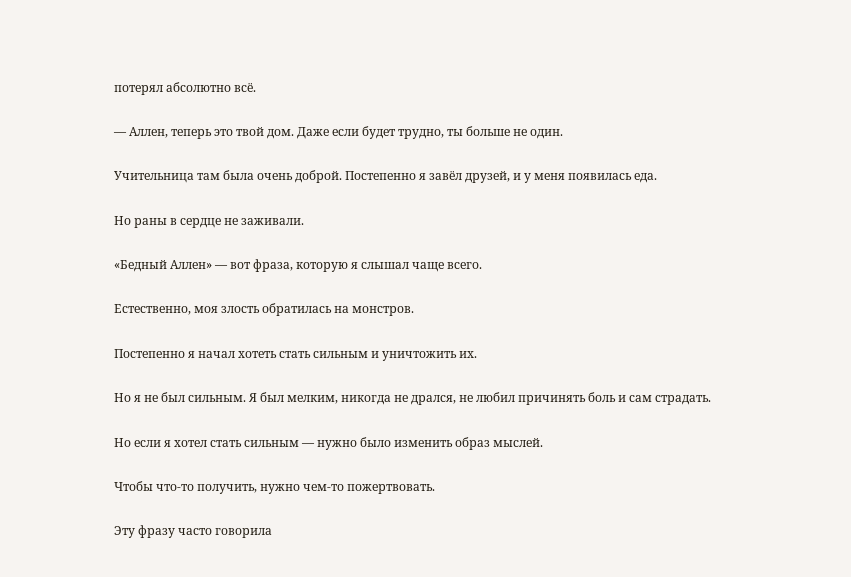потерял абсолютно всё.

— Аллен, теперь это твой дом. Даже если будет трудно, ты больше не один.

Учительница там была очень доброй. Постепенно я завёл друзей, и у меня появилась еда.

Но раны в сердце не заживали.

«Бедный Аллен» — вот фраза, которую я слышал чаще всего.

Естественно, моя злость обратилась на монстров.

Постепенно я начал хотеть стать сильным и уничтожить их.

Но я не был сильным. Я был мелким, никогда не дрался, не любил причинять боль и сам страдать.

Но если я хотел стать сильным — нужно было изменить образ мыслей.

Чтобы что-то получить, нужно чем-то пожертвовать.

Эту фразу часто говорила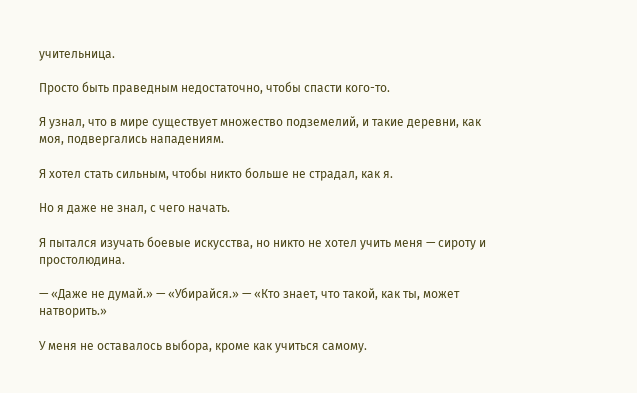учительница.

Просто быть праведным недостаточно, чтобы спасти кого-то.

Я узнал, что в мире существует множество подземелий, и такие деревни, как моя, подвергались нападениям.

Я хотел стать сильным, чтобы никто больше не страдал, как я.

Но я даже не знал, с чего начать.

Я пытался изучать боевые искусства, но никто не хотел учить меня — сироту и простолюдина.

— «Даже не думай.» — «Убирайся.» — «Кто знает, что такой, как ты, может натворить.»

У меня не оставалось выбора, кроме как учиться самому.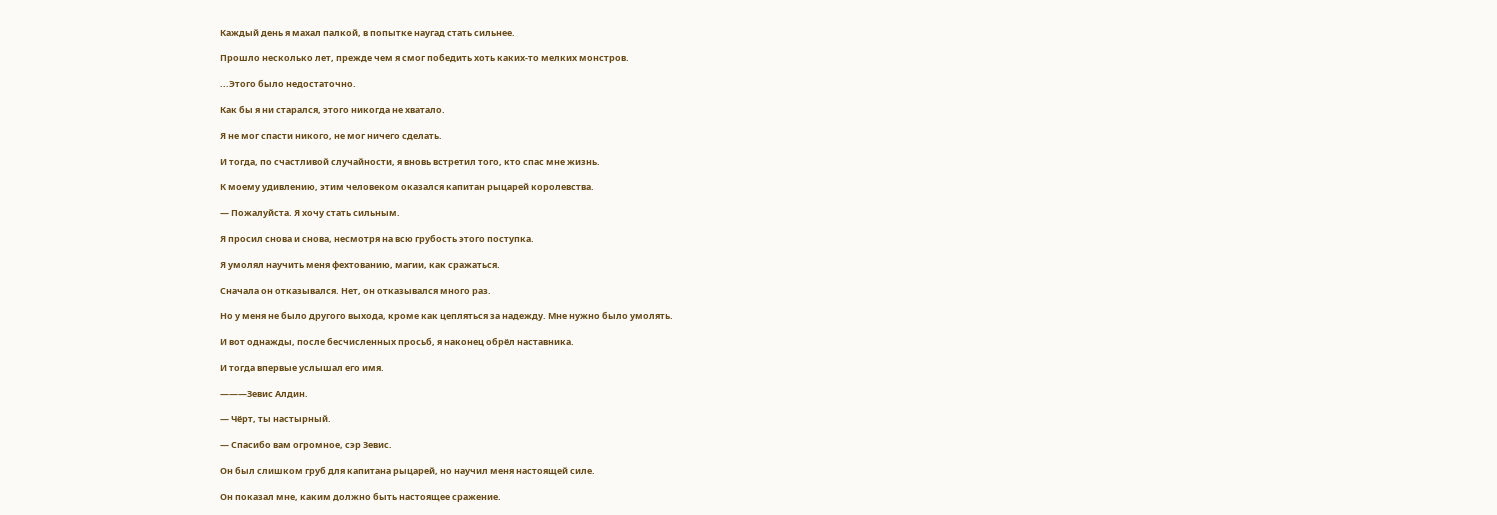Каждый день я махал палкой, в попытке наугад стать сильнее.

Прошло несколько лет, прежде чем я смог победить хоть каких-то мелких монстров.

...Этого было недостаточно.

Как бы я ни старался, этого никогда не хватало.

Я не мог спасти никого, не мог ничего сделать.

И тогда, по счастливой случайности, я вновь встретил того, кто спас мне жизнь.

К моему удивлению, этим человеком оказался капитан рыцарей королевства.

— Пожалуйста. Я хочу стать сильным.

Я просил снова и снова, несмотря на всю грубость этого поступка.

Я умолял научить меня фехтованию, магии, как сражаться.

Сначала он отказывался. Нет, он отказывался много раз.

Но у меня не было другого выхода, кроме как цепляться за надежду. Мне нужно было умолять.

И вот однажды, после бесчисленных просьб, я наконец обрёл наставника.

И тогда впервые услышал его имя.

―――Зевис Алдин.

— Чёрт, ты настырный.

— Спасибо вам огромное, сэр Зевис.

Он был слишком груб для капитана рыцарей, но научил меня настоящей силе.

Он показал мне, каким должно быть настоящее сражение.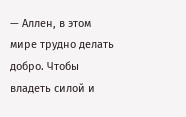— Аллен, в этом мире трудно делать добро. Чтобы владеть силой и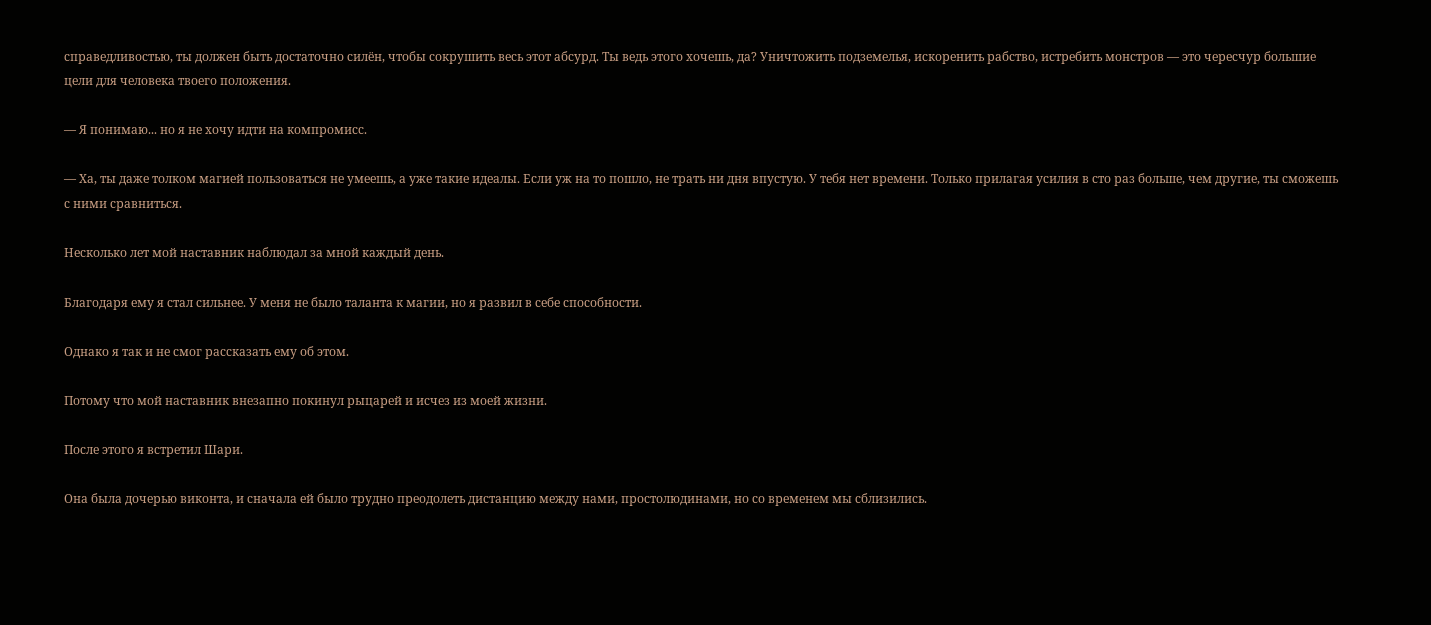справедливостью, ты должен быть достаточно силён, чтобы сокрушить весь этот абсурд. Ты ведь этого хочешь, да? Уничтожить подземелья, искоренить рабство, истребить монстров — это чересчур большие цели для человека твоего положения.

— Я понимаю... но я не хочу идти на компромисс.

— Ха, ты даже толком магией пользоваться не умеешь, а уже такие идеалы. Если уж на то пошло, не трать ни дня впустую. У тебя нет времени. Только прилагая усилия в сто раз больше, чем другие, ты сможешь с ними сравниться.

Несколько лет мой наставник наблюдал за мной каждый день.

Благодаря ему я стал сильнее. У меня не было таланта к магии, но я развил в себе способности.

Однако я так и не смог рассказать ему об этом.

Потому что мой наставник внезапно покинул рыцарей и исчез из моей жизни.

После этого я встретил Шари.

Она была дочерью виконта, и сначала ей было трудно преодолеть дистанцию между нами, простолюдинами, но со временем мы сблизились.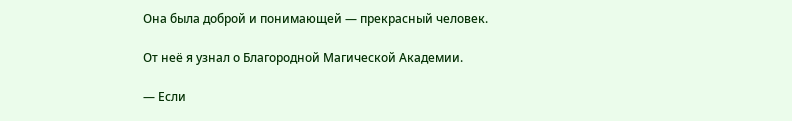Она была доброй и понимающей — прекрасный человек.

От неё я узнал о Благородной Магической Академии.

— Если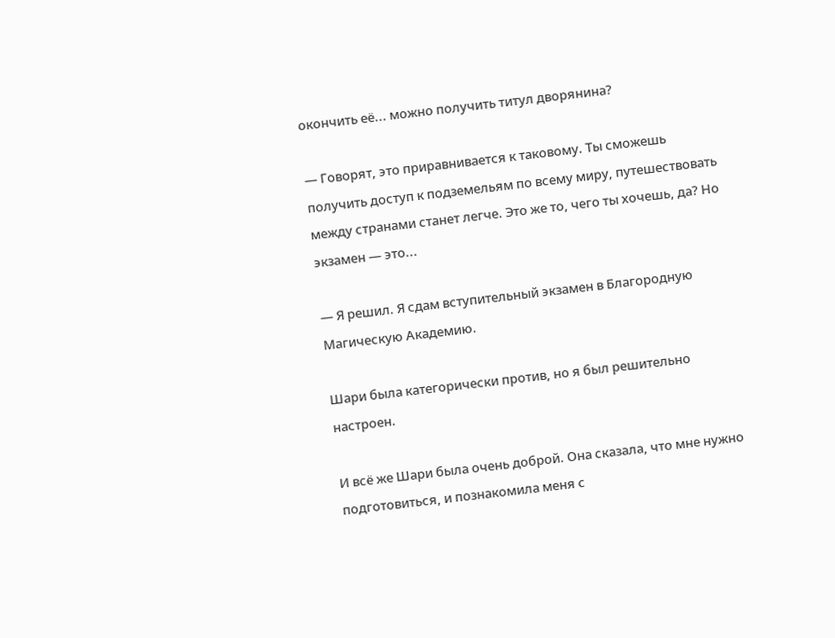окончить её... можно получить титул дворянина?

— Говорят, это приравнивается к таковому. Ты сможешь получить доступ к подземельям по всему миру, путешествовать между странами станет легче. Это же то, чего ты хочешь, да? Но экзамен — это...

— Я решил. Я сдам вступительный экзамен в Благородную Магическую Академию.

Шари была категорически против, но я был решительно настроен.

И всё же Шари была очень доброй. Она сказала, что мне нужно подготовиться, и познакомила меня с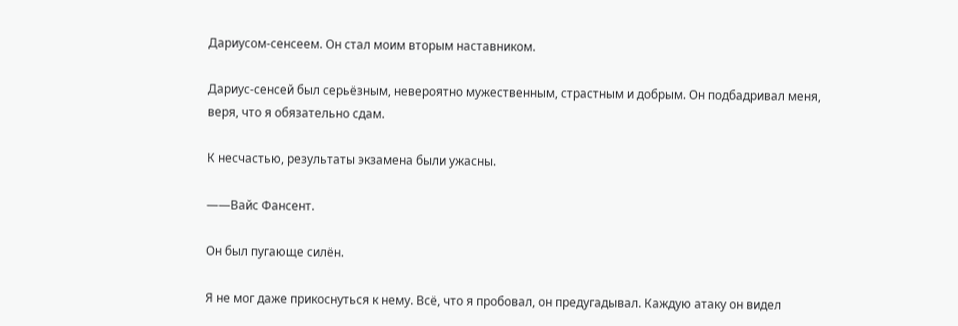Дариусом-сенсеем. Он стал моим вторым наставником.

Дариус-сенсей был серьёзным, невероятно мужественным, страстным и добрым. Он подбадривал меня, веря, что я обязательно сдам.

К несчастью, результаты экзамена были ужасны.

——Вайс Фансент.

Он был пугающе силён.

Я не мог даже прикоснуться к нему. Всё, что я пробовал, он предугадывал. Каждую атаку он видел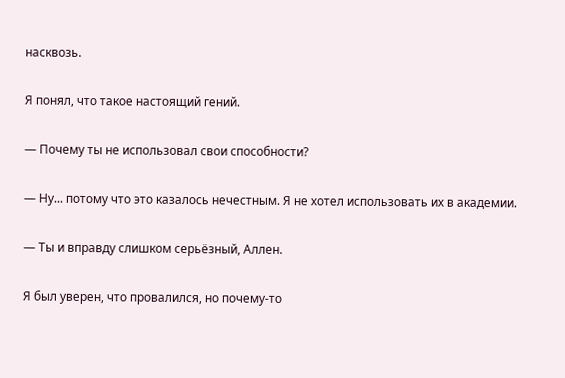насквозь.

Я понял, что такое настоящий гений.

— Почему ты не использовал свои способности?

— Ну... потому что это казалось нечестным. Я не хотел использовать их в академии.

— Ты и вправду слишком серьёзный, Аллен.

Я был уверен, что провалился, но почему-то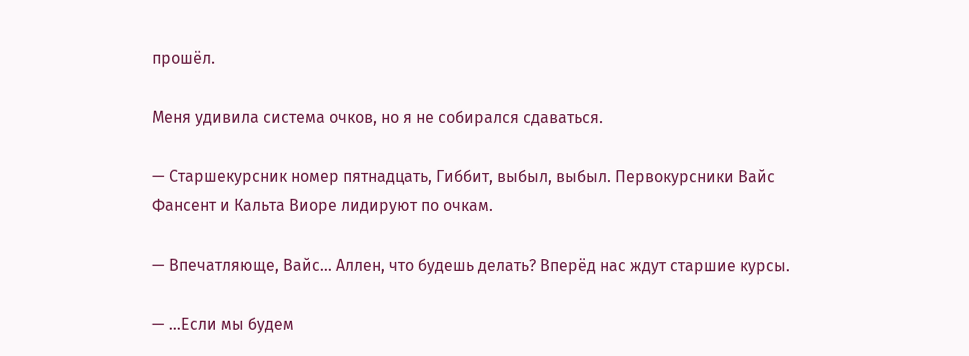прошёл.

Меня удивила система очков, но я не собирался сдаваться.

— Старшекурсник номер пятнадцать, Гиббит, выбыл, выбыл. Первокурсники Вайс Фансент и Кальта Виоре лидируют по очкам.

— Впечатляюще, Вайс... Аллен, что будешь делать? Вперёд нас ждут старшие курсы.

— ...Если мы будем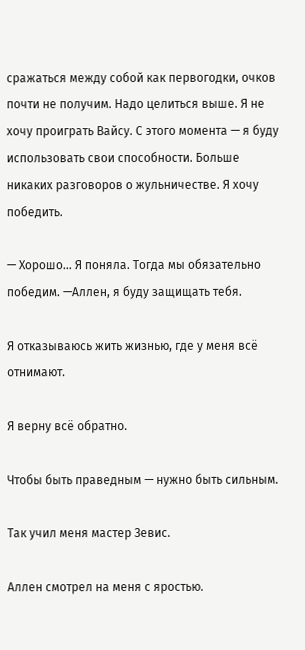сражаться между собой как первогодки, очков почти не получим. Надо целиться выше. Я не хочу проиграть Вайсу. С этого момента — я буду использовать свои способности. Больше никаких разговоров о жульничестве. Я хочу победить.

— Хорошо... Я поняла. Тогда мы обязательно победим. —Аллен, я буду защищать тебя.

Я отказываюсь жить жизнью, где у меня всё отнимают.

Я верну всё обратно.

Чтобы быть праведным — нужно быть сильным.

Так учил меня мастер Зевис.

Аллен смотрел на меня с яростью.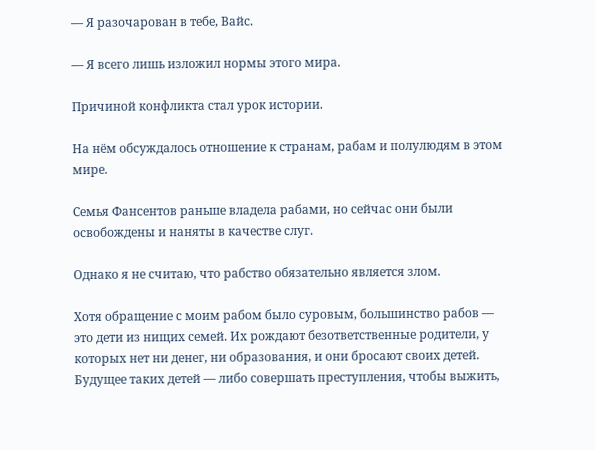— Я разочарован в тебе, Вайс.

— Я всего лишь изложил нормы этого мира.

Причиной конфликта стал урок истории.

На нём обсуждалось отношение к странам, рабам и полулюдям в этом мире.

Семья Фансентов раньше владела рабами, но сейчас они были освобождены и наняты в качестве слуг.

Однако я не считаю, что рабство обязательно является злом.

Хотя обращение с моим рабом было суровым, большинство рабов — это дети из нищих семей. Их рождают безответственные родители, у которых нет ни денег, ни образования, и они бросают своих детей. Будущее таких детей — либо совершать преступления, чтобы выжить,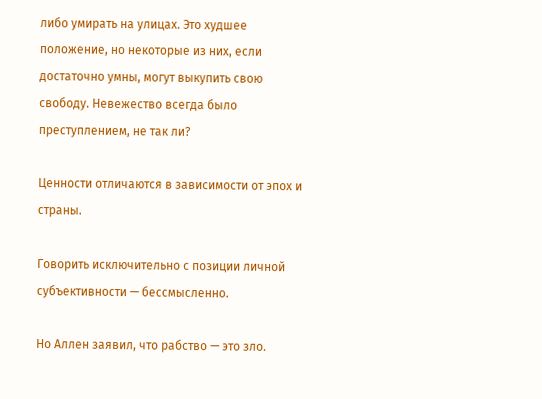либо умирать на улицах. Это худшее положение, но некоторые из них, если достаточно умны, могут выкупить свою свободу. Невежество всегда было преступлением, не так ли?

Ценности отличаются в зависимости от эпох и страны.

Говорить исключительно с позиции личной субъективности — бессмысленно.

Но Аллен заявил, что рабство — это зло.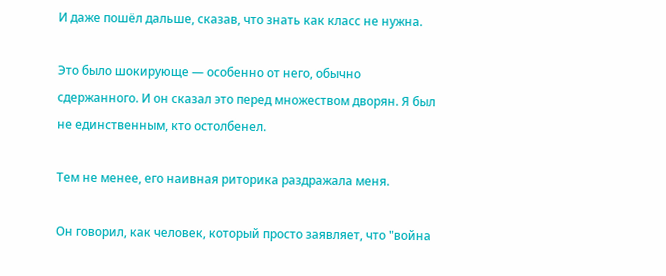И даже пошёл дальше, сказав, что знать как класс не нужна.

Это было шокирующе — особенно от него, обычно сдержанного. И он сказал это перед множеством дворян. Я был не единственным, кто остолбенел.

Тем не менее, его наивная риторика раздражала меня.

Он говорил, как человек, который просто заявляет, что "война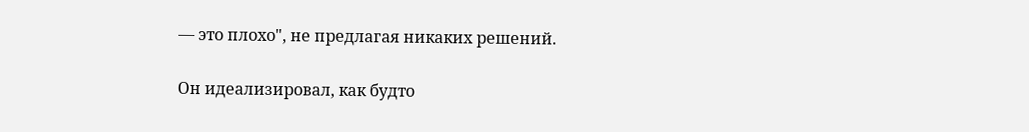— это плохо", не предлагая никаких решений.

Он идеализировал, как будто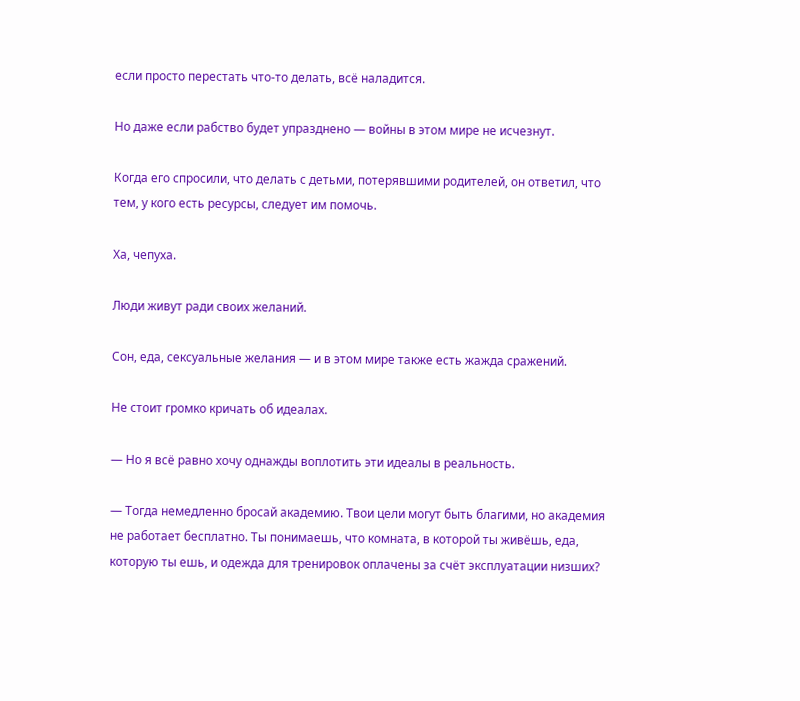если просто перестать что-то делать, всё наладится.

Но даже если рабство будет упразднено — войны в этом мире не исчезнут.

Когда его спросили, что делать с детьми, потерявшими родителей, он ответил, что тем, у кого есть ресурсы, следует им помочь.

Ха, чепуха.

Люди живут ради своих желаний.

Сон, еда, сексуальные желания — и в этом мире также есть жажда сражений.

Не стоит громко кричать об идеалах.

— Но я всё равно хочу однажды воплотить эти идеалы в реальность.

— Тогда немедленно бросай академию. Твои цели могут быть благими, но академия не работает бесплатно. Ты понимаешь, что комната, в которой ты живёшь, еда, которую ты ешь, и одежда для тренировок оплачены за счёт эксплуатации низших?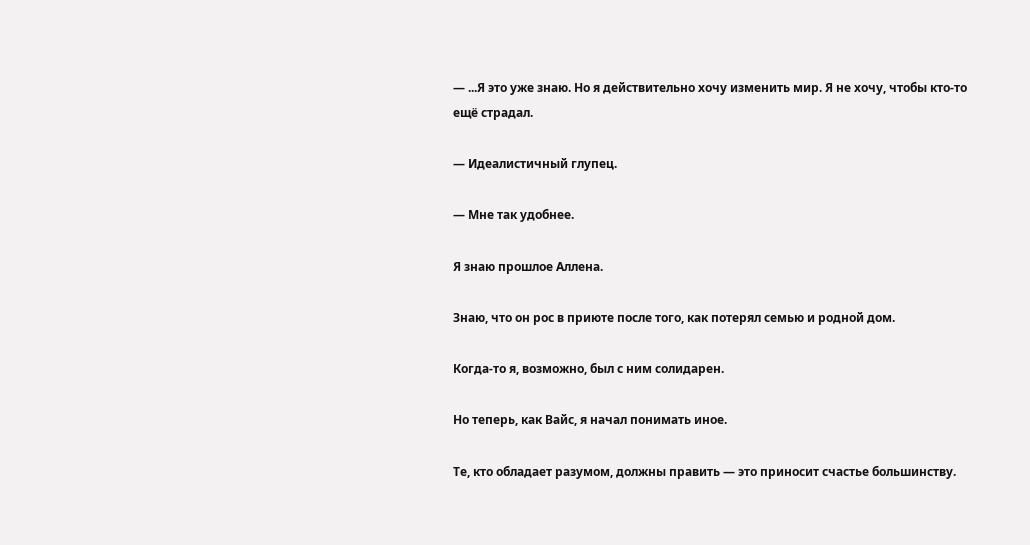— ...Я это уже знаю. Но я действительно хочу изменить мир. Я не хочу, чтобы кто-то ещё страдал.

— Идеалистичный глупец.

— Мне так удобнее.

Я знаю прошлое Аллена.

Знаю, что он рос в приюте после того, как потерял семью и родной дом.

Когда-то я, возможно, был с ним солидарен.

Но теперь, как Вайс, я начал понимать иное.

Те, кто обладает разумом, должны править — это приносит счастье большинству.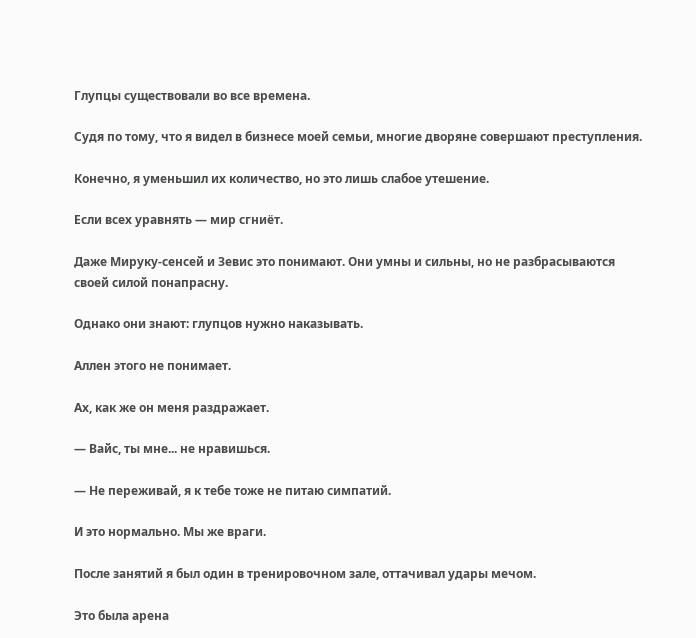Глупцы существовали во все времена.

Судя по тому, что я видел в бизнесе моей семьи, многие дворяне совершают преступления.

Конечно, я уменьшил их количество, но это лишь слабое утешение.

Если всех уравнять — мир сгниёт.

Даже Мируку-сенсей и Зевис это понимают. Они умны и сильны, но не разбрасываются своей силой понапрасну.

Однако они знают: глупцов нужно наказывать.

Аллен этого не понимает.

Ах, как же он меня раздражает.

— Вайс, ты мне... не нравишься.

— Не переживай, я к тебе тоже не питаю симпатий.

И это нормально. Мы же враги.

После занятий я был один в тренировочном зале, оттачивал удары мечом.

Это была арена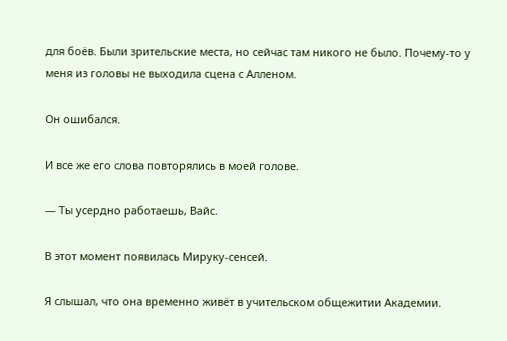для боёв. Были зрительские места, но сейчас там никого не было. Почему-то у меня из головы не выходила сцена с Алленом.

Он ошибался.

И все же его слова повторялись в моей голове.

— Ты усердно работаешь, Вайс.

В этот момент появилась Мируку-сенсей.

Я слышал, что она временно живёт в учительском общежитии Академии.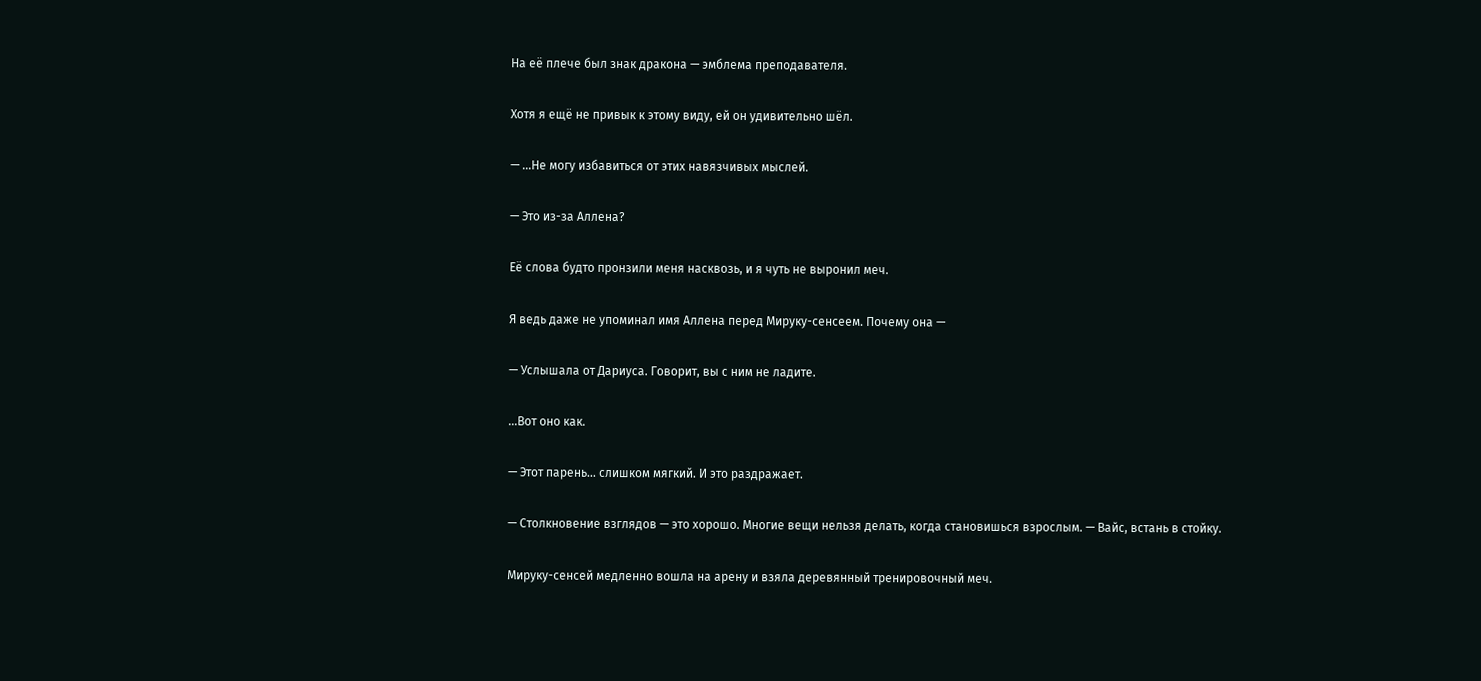На её плече был знак дракона — эмблема преподавателя.

Хотя я ещё не привык к этому виду, ей он удивительно шёл.

— ...Не могу избавиться от этих навязчивых мыслей.

— Это из-за Аллена?

Её слова будто пронзили меня насквозь, и я чуть не выронил меч.

Я ведь даже не упоминал имя Аллена перед Мируку-сенсеем. Почему она —

— Услышала от Дариуса. Говорит, вы с ним не ладите.

...Вот оно как.

— Этот парень... слишком мягкий. И это раздражает.

— Столкновение взглядов — это хорошо. Многие вещи нельзя делать, когда становишься взрослым. — Вайс, встань в стойку.

Мируку-сенсей медленно вошла на арену и взяла деревянный тренировочный меч.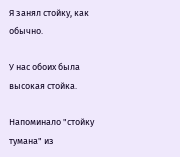Я занял стойку, как обычно.

У нас обоих была высокая стойка.

Напоминало "стойку тумана" из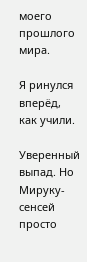моего прошлого мира.

Я ринулся вперёд, как учили.

Уверенный выпад. Но Мируку-сенсей просто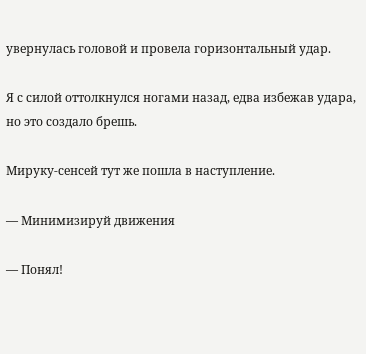увернулась головой и провела горизонтальный удар.

Я с силой оттолкнулся ногами назад, едва избежав удара, но это создало брешь.

Мируку-сенсей тут же пошла в наступление.

— Минимизируй движения

— Понял!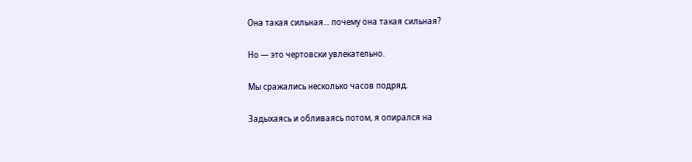Она такая сильная... почему она такая сильная?

Но — это чертовски увлекательно.

Мы сражались несколько часов подряд.

Задыхаясь и обливаясь потом, я опирался на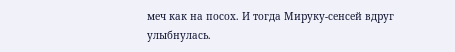меч как на посох. И тогда Мируку-сенсей вдруг улыбнулась.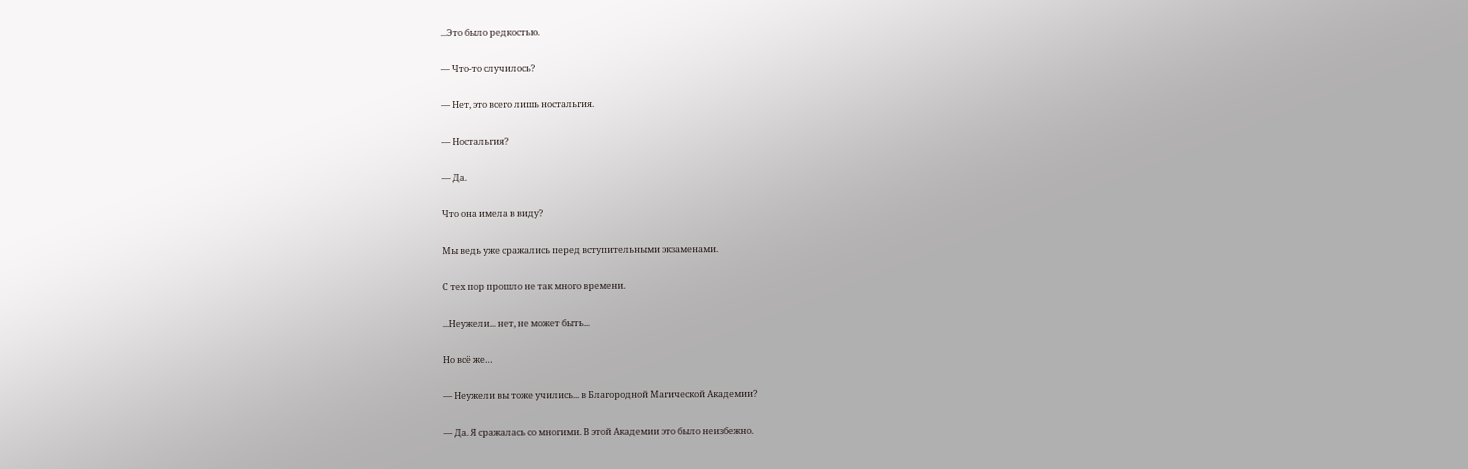...Это было редкостью.

— Что-то случилось?

— Нет, это всего лишь ностальгия.

— Ностальгия?

— Да.

Что она имела в виду?

Мы ведь уже сражались перед вступительными экзаменами.

С тех пор прошло не так много времени.

...Неужели... нет, не может быть...

Но всё же…

— Неужели вы тоже учились... в Благородной Магической Академии?

— Да. Я сражалась со многими. В этой Академии это было неизбежно.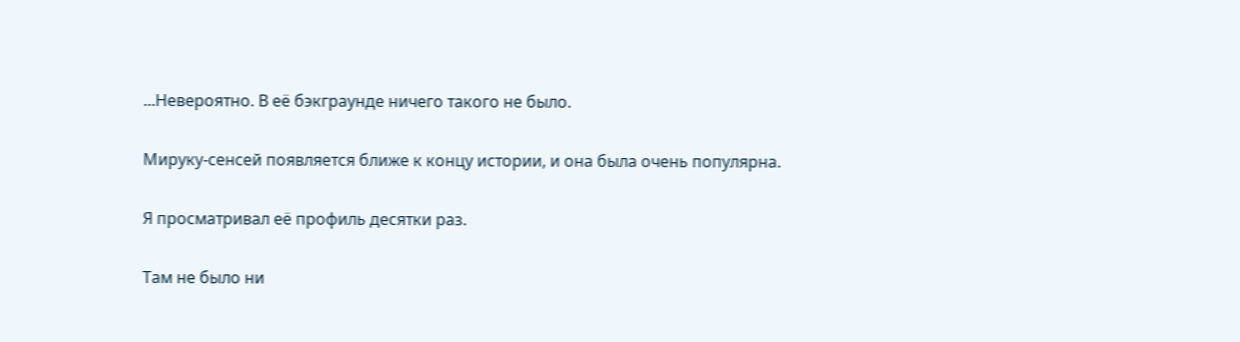...Невероятно. В её бэкграунде ничего такого не было.

Мируку-сенсей появляется ближе к концу истории, и она была очень популярна.

Я просматривал её профиль десятки раз.

Там не было ни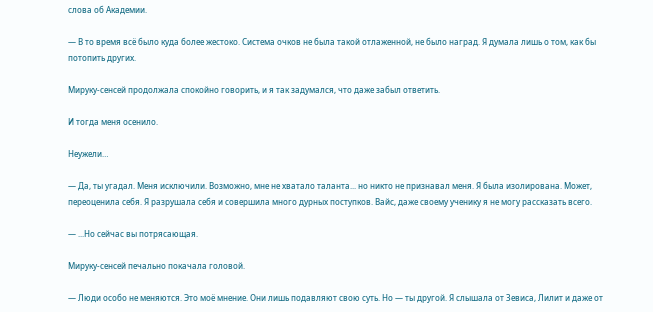слова об Академии.

— В то время всё было куда более жестоко. Система очков не была такой отлаженной, не было наград. Я думала лишь о том, как бы потопить других.

Мируку-сенсей продолжала спокойно говорить, и я так задумался, что даже забыл ответить.

И тогда меня осенило.

Неужели…

— Да, ты угадал. Меня исключили. Возможно, мне не хватало таланта... но никто не признавал меня. Я была изолирована. Может, переоценила себя. Я разрушала себя и совершила много дурных поступков. Вайс, даже своему ученику я не могу рассказать всего.

— ...Но сейчас вы потрясающая.

Мируку-сенсей печально покачала головой.

— Люди особо не меняются. Это моё мнение. Они лишь подавляют свою суть. Но — ты другой. Я слышала от Зевиса, Лилит и даже от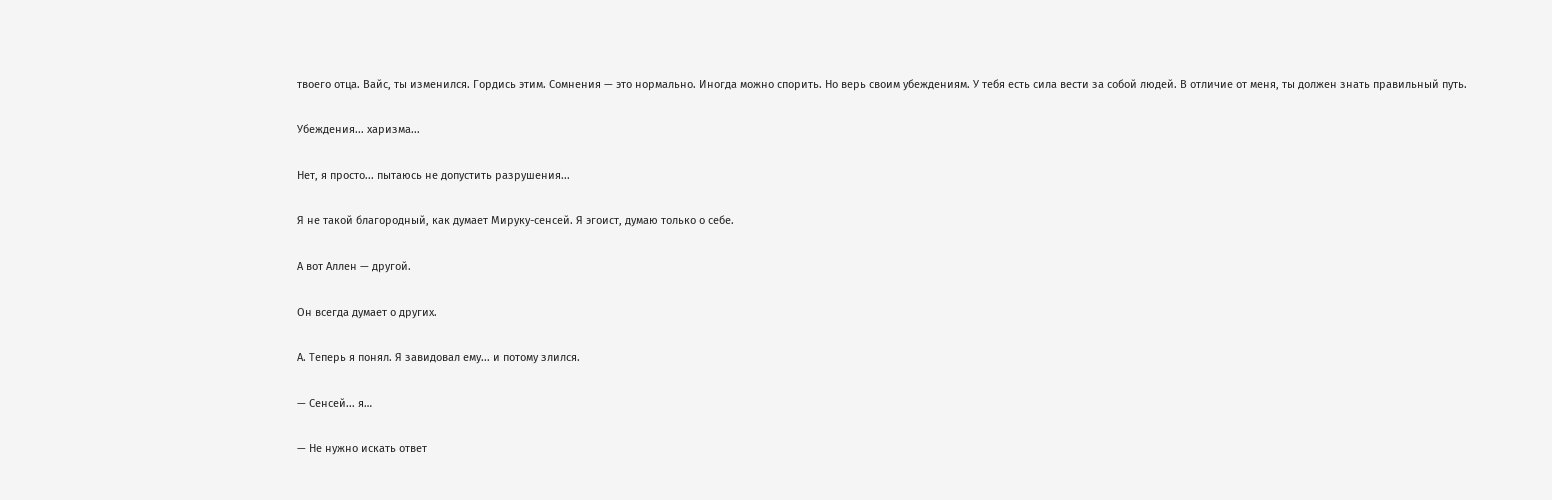твоего отца. Вайс, ты изменился. Гордись этим. Сомнения — это нормально. Иногда можно спорить. Но верь своим убеждениям. У тебя есть сила вести за собой людей. В отличие от меня, ты должен знать правильный путь.

Убеждения... харизма...

Нет, я просто... пытаюсь не допустить разрушения...

Я не такой благородный, как думает Мируку-сенсей. Я эгоист, думаю только о себе.

А вот Аллен — другой.

Он всегда думает о других.

А. Теперь я понял. Я завидовал ему... и потому злился.

— Сенсей... я…

— Не нужно искать ответ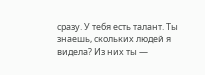сразу. У тебя есть талант. Ты знаешь, скольких людей я видела? Из них ты —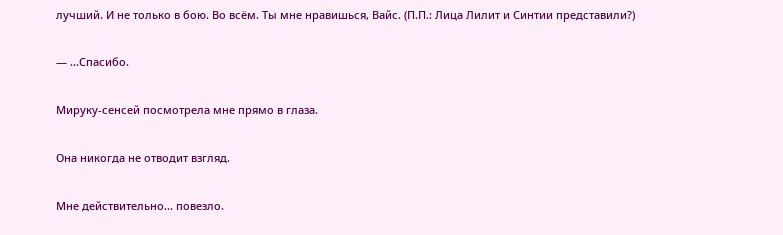лучший. И не только в бою. Во всём. Ты мне нравишься, Вайс. (П.П.: Лица Лилит и Синтии представили?)

— ...Спасибо.

Мируку-сенсей посмотрела мне прямо в глаза.

Она никогда не отводит взгляд.

Мне действительно... повезло.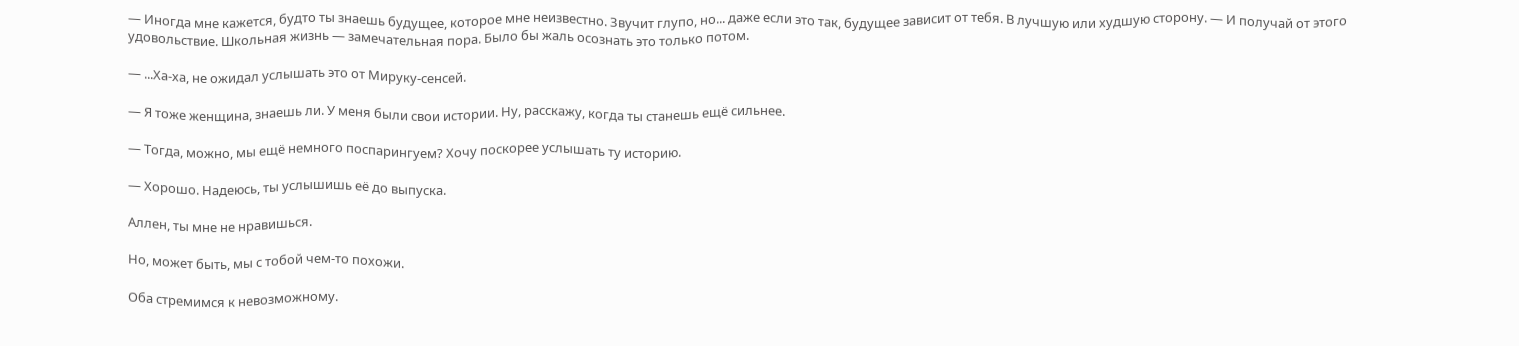— Иногда мне кажется, будто ты знаешь будущее, которое мне неизвестно. Звучит глупо, но... даже если это так, будущее зависит от тебя. В лучшую или худшую сторону. — И получай от этого удовольствие. Школьная жизнь — замечательная пора. Было бы жаль осознать это только потом.

— ...Ха-ха, не ожидал услышать это от Мируку-сенсей.

— Я тоже женщина, знаешь ли. У меня были свои истории. Ну, расскажу, когда ты станешь ещё сильнее.

— Тогда, можно, мы ещё немного поспарингуем? Хочу поскорее услышать ту историю.

— Хорошо. Надеюсь, ты услышишь её до выпуска.

Аллен, ты мне не нравишься.

Но, может быть, мы с тобой чем-то похожи.

Оба стремимся к невозможному.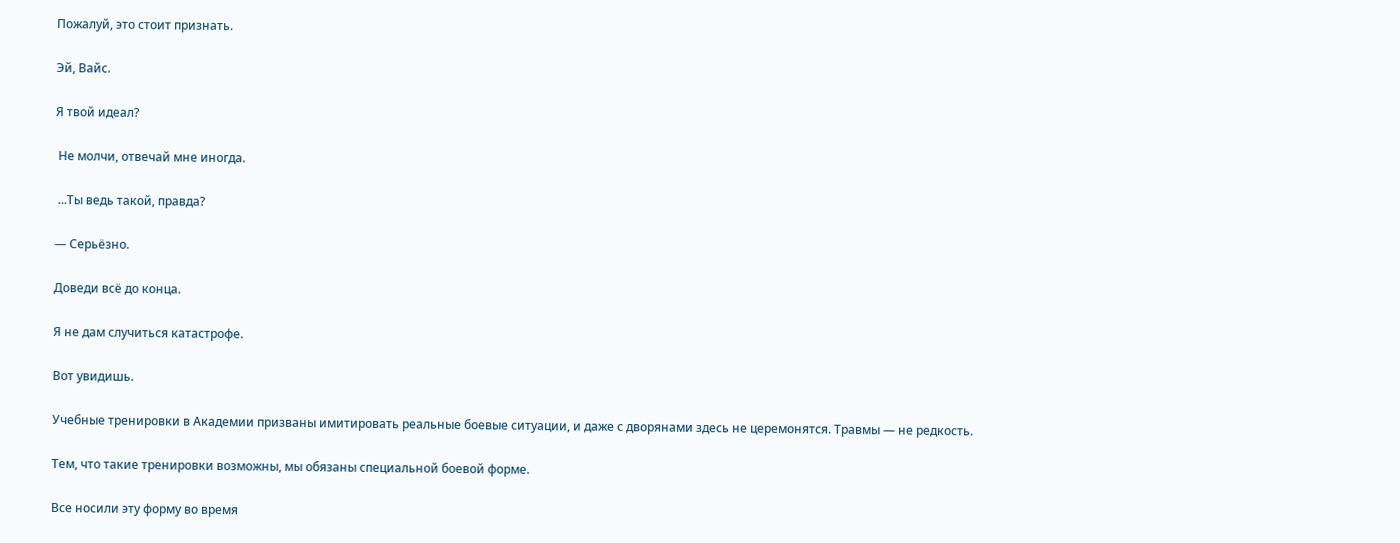Пожалуй, это стоит признать.

Эй, Вайс.

Я твой идеал?

 Не молчи, отвечай мне иногда.

 ...Ты ведь такой, правда?

— Серьёзно.

Доведи всё до конца.

Я не дам случиться катастрофе.

Вот увидишь.

Учебные тренировки в Академии призваны имитировать реальные боевые ситуации, и даже с дворянами здесь не церемонятся. Травмы — не редкость.

Тем, что такие тренировки возможны, мы обязаны специальной боевой форме.

Все носили эту форму во время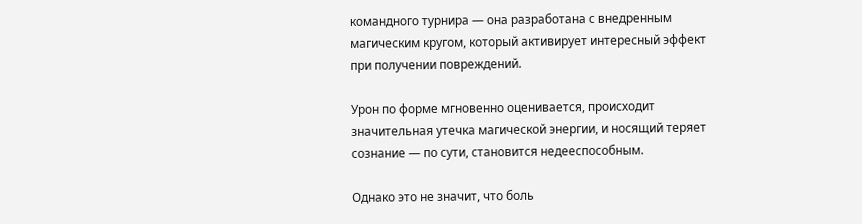командного турнира — она разработана с внедренным магическим кругом, который активирует интересный эффект при получении повреждений.

Урон по форме мгновенно оценивается, происходит значительная утечка магической энергии, и носящий теряет сознание — по сути, становится недееспособным.

Однако это не значит, что боль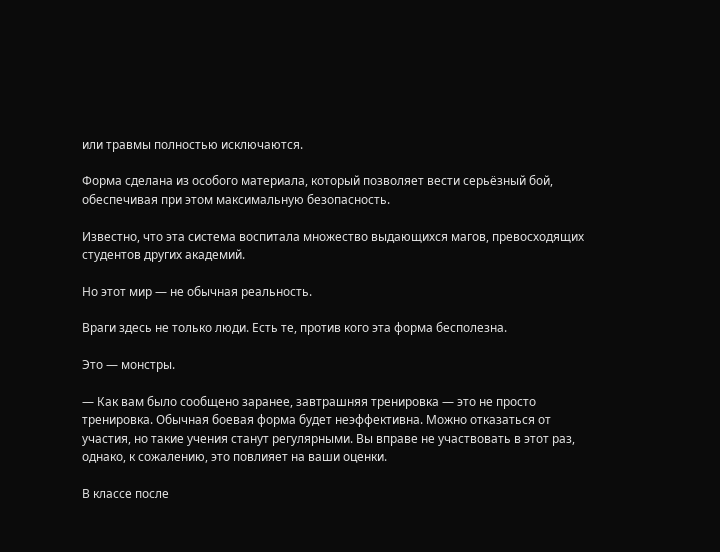или травмы полностью исключаются.

Форма сделана из особого материала, который позволяет вести серьёзный бой, обеспечивая при этом максимальную безопасность.

Известно, что эта система воспитала множество выдающихся магов, превосходящих студентов других академий.

Но этот мир — не обычная реальность.

Враги здесь не только люди. Есть те, против кого эта форма бесполезна.

Это — монстры.

— Как вам было сообщено заранее, завтрашняя тренировка — это не просто тренировка. Обычная боевая форма будет неэффективна. Можно отказаться от участия, но такие учения станут регулярными. Вы вправе не участвовать в этот раз, однако, к сожалению, это повлияет на ваши оценки.

В классе после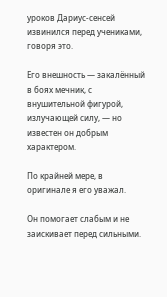уроков Дариус-сенсей извинился перед учениками, говоря это.

Его внешность — закалённый в боях мечник, с внушительной фигурой, излучающей силу, — но известен он добрым характером.

По крайней мере, в оригинале я его уважал.

Он помогает слабым и не заискивает перед сильными.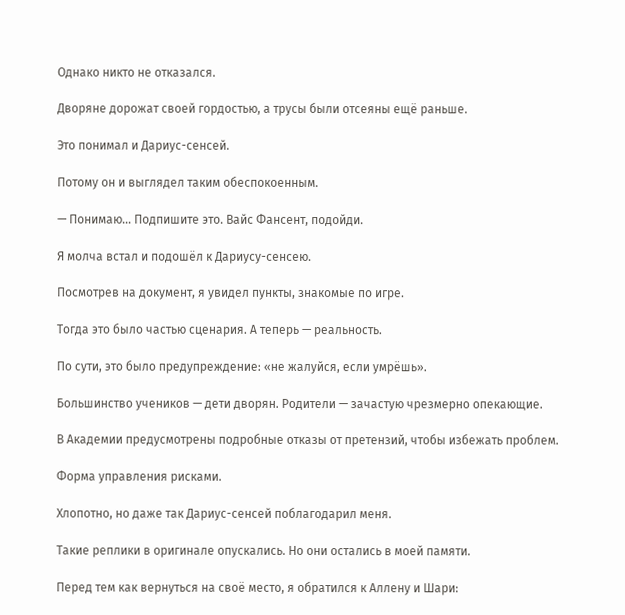Однако никто не отказался.

Дворяне дорожат своей гордостью, а трусы были отсеяны ещё раньше.

Это понимал и Дариус-сенсей.

Потому он и выглядел таким обеспокоенным.

— Понимаю… Подпишите это. Вайс Фансент, подойди.

Я молча встал и подошёл к Дариусу-сенсею.

Посмотрев на документ, я увидел пункты, знакомые по игре.

Тогда это было частью сценария. А теперь — реальность.

По сути, это было предупреждение: «не жалуйся, если умрёшь».

Большинство учеников — дети дворян. Родители — зачастую чрезмерно опекающие.

В Академии предусмотрены подробные отказы от претензий, чтобы избежать проблем.

Форма управления рисками.

Хлопотно, но даже так Дариус-сенсей поблагодарил меня.

Такие реплики в оригинале опускались. Но они остались в моей памяти.

Перед тем как вернуться на своё место, я обратился к Аллену и Шари: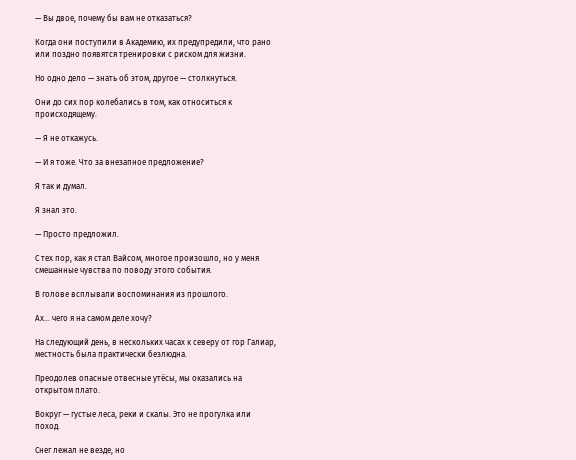— Вы двое, почему бы вам не отказаться?

Когда они поступили в Академию, их предупредили, что рано или поздно появятся тренировки с риском для жизни.

Но одно дело — знать об этом, другое — столкнуться.

Они до сих пор колебались в том, как относиться к происходящему.

— Я не откажусь.

— И я тоже. Что за внезапное предложение?

Я так и думал.

Я знал это.

— Просто предложил.

С тех пор, как я стал Вайсом, многое произошло, но у меня смешанные чувства по поводу этого события.

В голове всплывали воспоминания из прошлого.

Ах… чего я на самом деле хочу?

На следующий день, в нескольких часах к северу от гор Галиар, местность была практически безлюдна.

Преодолев опасные отвесные утёсы, мы оказались на открытом плато.

Вокруг — густые леса, реки и скалы. Это не прогулка или поход.

Снег лежал не везде, но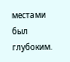местами был глубоким.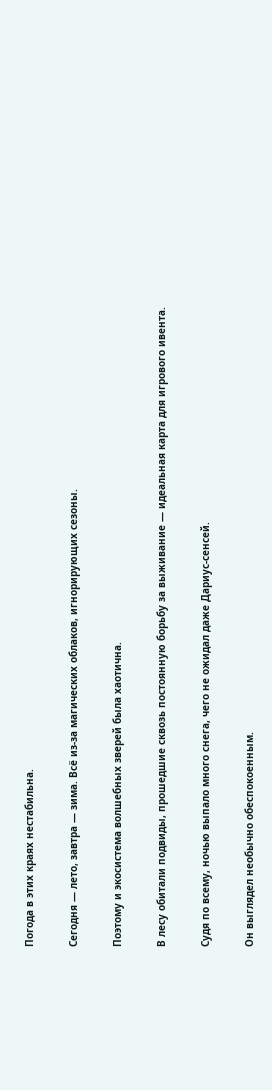Погода в этих краях нестабильна.

Сегодня — лето, завтра — зима. Всё из-за магических облаков, игнорирующих сезоны.

Поэтому и экосистема волшебных зверей была хаотична.

В лесу обитали подвиды, прошедшие сквозь постоянную борьбу за выживание — идеальная карта для игрового ивента.

Судя по всему, ночью выпало много снега, чего не ожидал даже Дариус-сенсей.

Он выглядел необычно обеспокоенным.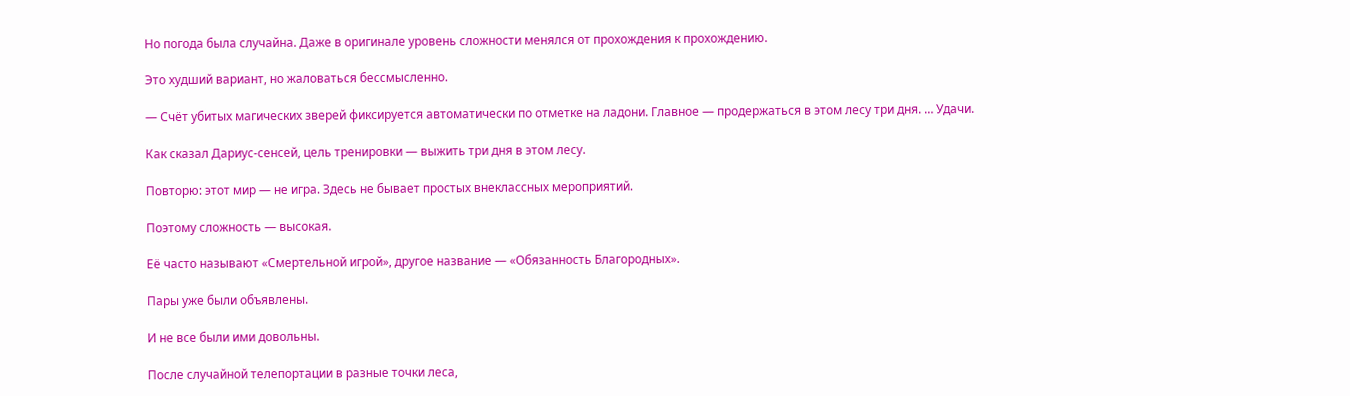Но погода была случайна. Даже в оригинале уровень сложности менялся от прохождения к прохождению.

Это худший вариант, но жаловаться бессмысленно.

— Счёт убитых магических зверей фиксируется автоматически по отметке на ладони. Главное — продержаться в этом лесу три дня. … Удачи.

Как сказал Дариус-сенсей, цель тренировки — выжить три дня в этом лесу.

Повторю: этот мир — не игра. Здесь не бывает простых внеклассных мероприятий.

Поэтому сложность — высокая.

Её часто называют «Смертельной игрой», другое название — «Обязанность Благородных».

Пары уже были объявлены.

И не все были ими довольны.

После случайной телепортации в разные точки леса,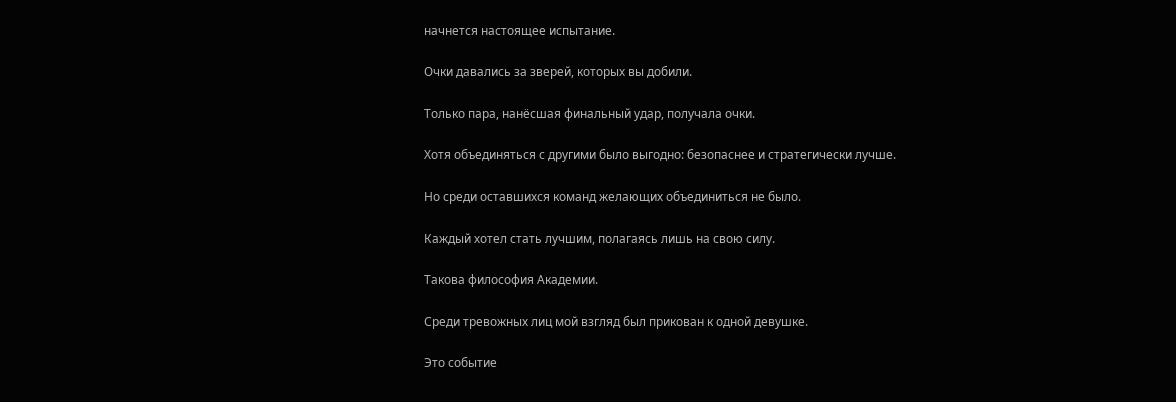начнется настоящее испытание.

Очки давались за зверей, которых вы добили.

Только пара, нанёсшая финальный удар, получала очки.

Хотя объединяться с другими было выгодно: безопаснее и стратегически лучше.

Но среди оставшихся команд желающих объединиться не было.

Каждый хотел стать лучшим, полагаясь лишь на свою силу.

Такова философия Академии.

Среди тревожных лиц мой взгляд был прикован к одной девушке.

Это событие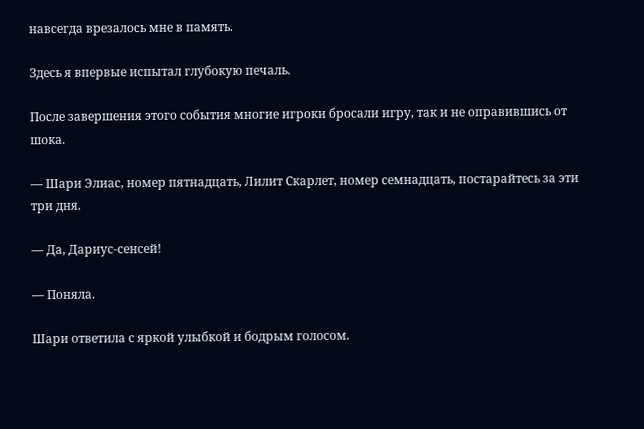навсегда врезалось мне в память.

Здесь я впервые испытал глубокую печаль.

После завершения этого события многие игроки бросали игру, так и не оправившись от шока.

— Шари Элиас, номер пятнадцать, Лилит Скарлет, номер семнадцать, постарайтесь за эти три дня.

— Да, Дариус-сенсей!

— Поняла.

Шари ответила с яркой улыбкой и бодрым голосом.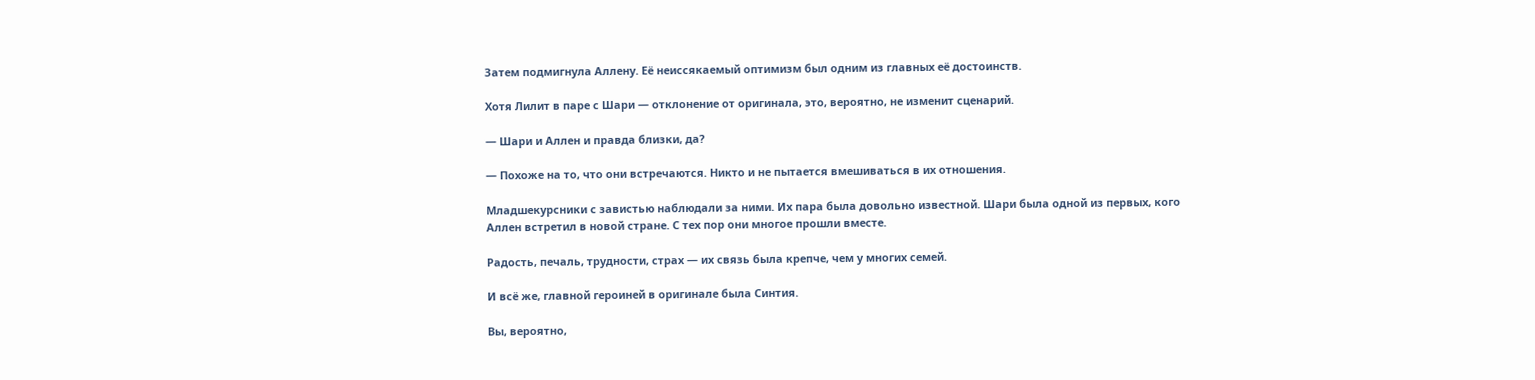Затем подмигнула Аллену. Её неиссякаемый оптимизм был одним из главных её достоинств.

Хотя Лилит в паре с Шари — отклонение от оригинала, это, вероятно, не изменит сценарий.

— Шари и Аллен и правда близки, да?

— Похоже на то, что они встречаются. Никто и не пытается вмешиваться в их отношения.

Младшекурсники с завистью наблюдали за ними. Их пара была довольно известной. Шари была одной из первых, кого Аллен встретил в новой стране. С тех пор они многое прошли вместе.

Радость, печаль, трудности, страх — их связь была крепче, чем у многих семей.

И всё же, главной героиней в оригинале была Синтия.

Вы, вероятно,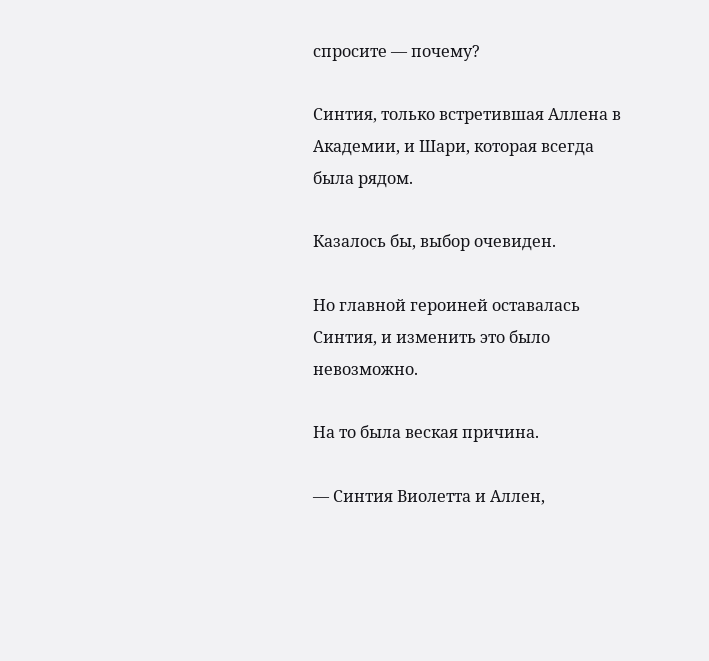спросите — почему?

Синтия, только встретившая Аллена в Академии, и Шари, которая всегда была рядом.

Казалось бы, выбор очевиден.

Но главной героиней оставалась Синтия, и изменить это было невозможно.

На то была веская причина.

— Синтия Виолетта и Аллен,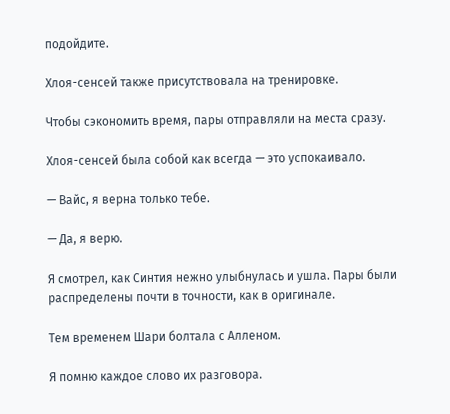подойдите.

Хлоя-сенсей также присутствовала на тренировке.

Чтобы сэкономить время, пары отправляли на места сразу.

Хлоя-сенсей была собой как всегда — это успокаивало.

— Вайс, я верна только тебе.

— Да, я верю.

Я смотрел, как Синтия нежно улыбнулась и ушла. Пары были распределены почти в точности, как в оригинале.

Тем временем Шари болтала с Алленом.

Я помню каждое слово их разговора.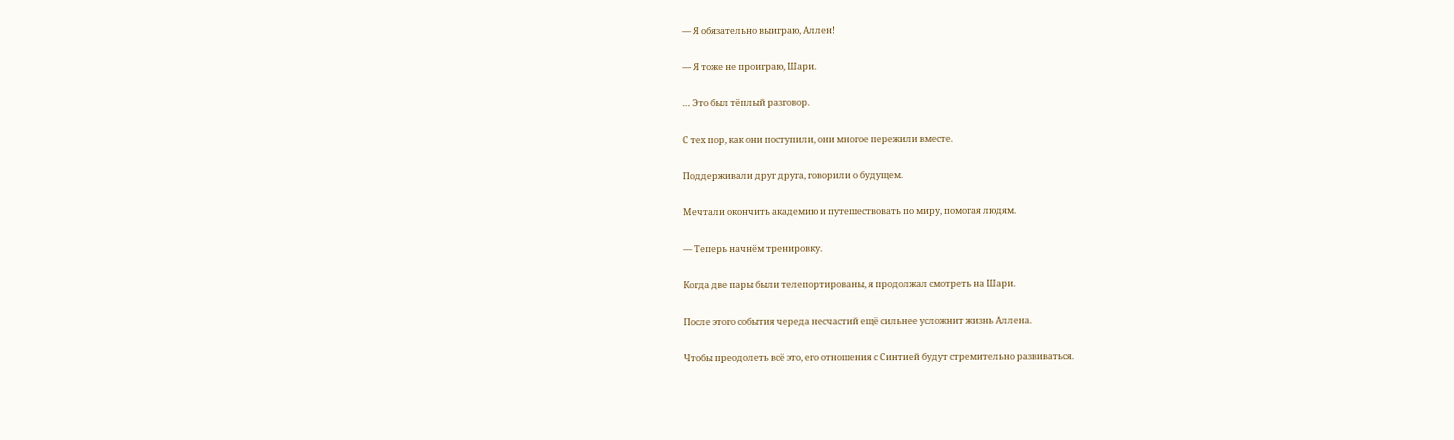— Я обязательно выиграю, Аллен!

— Я тоже не проиграю, Шари.

… Это был тёплый разговор.

С тех пор, как они поступили, они многое пережили вместе.

Поддерживали друг друга, говорили о будущем.

Мечтали окончить академию и путешествовать по миру, помогая людям.

— Теперь начнём тренировку.

Когда две пары были телепортированы, я продолжал смотреть на Шари.

После этого события череда несчастий ещё сильнее усложнит жизнь Аллена.

Чтобы преодолеть всё это, его отношения с Синтией будут стремительно развиваться.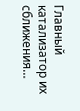Главный катализатор их сближения…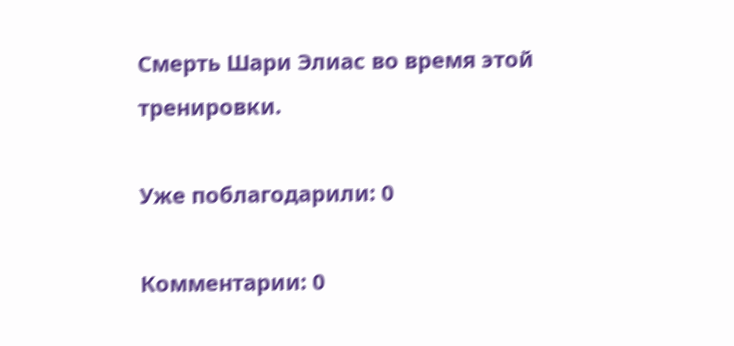Смерть Шари Элиас во время этой тренировки.

Уже поблагодарили: 0

Комментарии: 0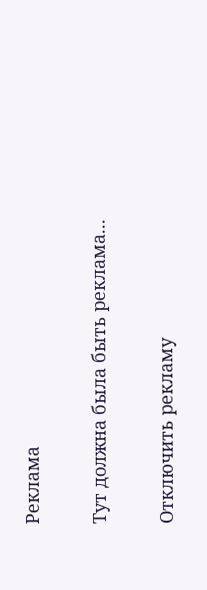Реклама

Тут должна была быть реклама...

Отключить рекламу